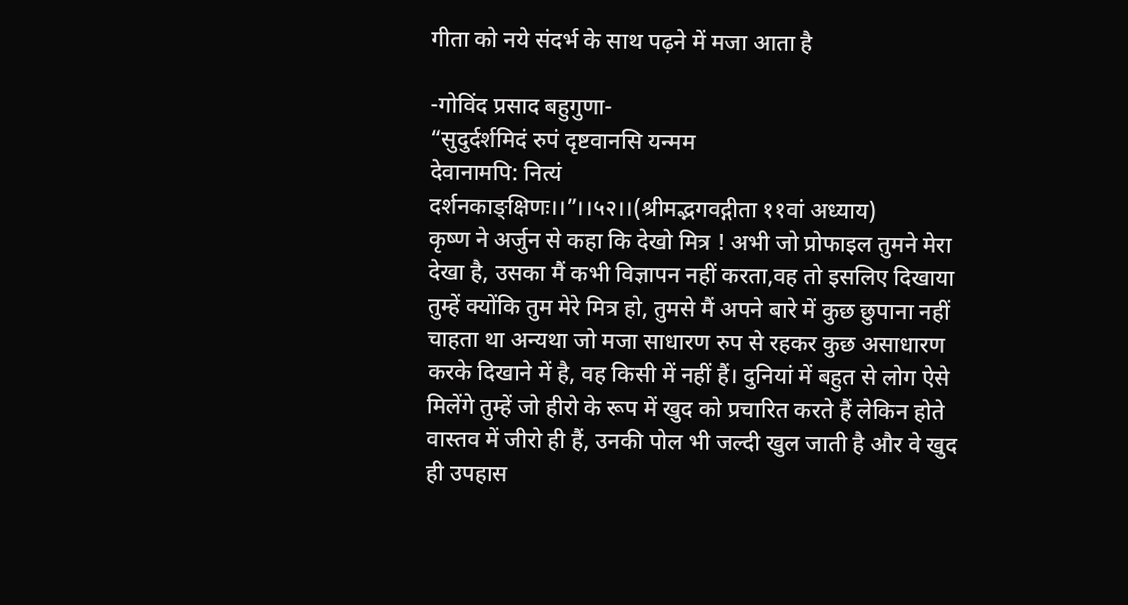गीता को नये संदर्भ के साथ पढ़ने में मजा आता है

-गोविंद प्रसाद बहुगुणा-
“सुदुर्दर्शमिदं रुपं दृष्टवानसि यन्मम
देवानामपि: नित्यं
दर्शनकाङ्क्षिणः।।”।।५२।।(श्रीमद्भगवद्गीता ११वां अध्याय)
कृष्ण ने अर्जुन से कहा कि देखो मित्र ! अभी जो प्रोफाइल तुमने मेरा देखा है, उसका मैं कभी विज्ञापन नहीं करता,वह तो इसलिए दिखाया तुम्हें क्योंकि तुम मेरे मित्र हो, तुमसे मैं अपने बारे में कुछ छुपाना नहीं चाहता था अन्यथा जो मजा साधारण रुप से रहकर कुछ असाधारण करके दिखाने में है, वह किसी में नहीं हैं। दुनियां में बहुत से लोग ऐसे मिलेंगे तुम्हें जो हीरो के रूप में खुद को प्रचारित करते हैं लेकिन होते वास्तव में जीरो ही हैं, उनकी पोल भी जल्दी खुल जाती है और वे खुद ही उपहास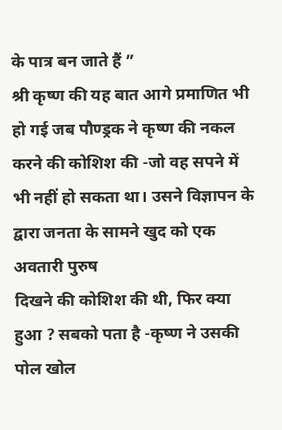के पात्र बन जाते हैं ”
श्री कृष्ण की यह बात आगे प्रमाणित भी हो गई जब पौण्ड्रक ने कृष्ण की नकल करने की कोशिश की -जो वह सपने में भी नहीं हो सकता था। उसने विज्ञापन के द्वारा जनता के सामने खुद को एक अवतारी पुरुष
दिखने की कोशिश की थी, फिर क्या हुआ ? सबको पता है -कृष्ण ने उसकी पोल खोल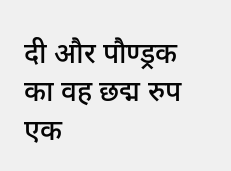दी और पौण्ड्रक का वह छद्म रुप एक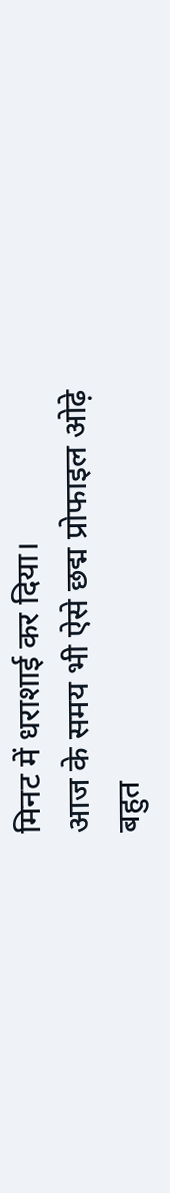मिनट में धराशाई कर दिया।
आज के समय भी ऐसे छद्म प्रोफाइल ओढ़े बहुत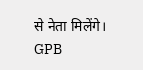से नेता मिलेंगे।
GPB